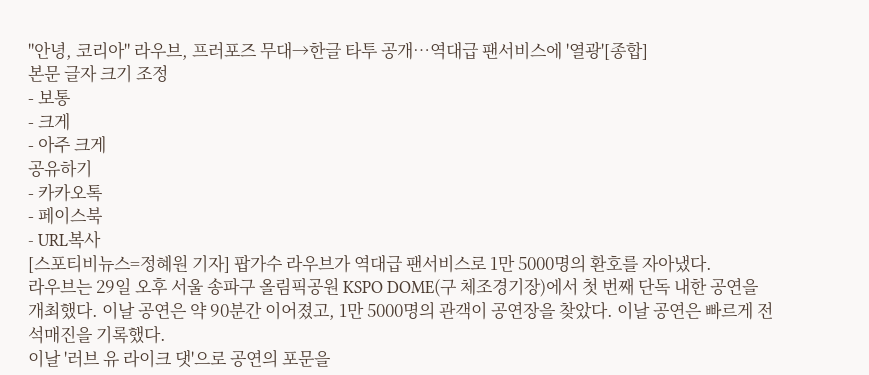"안녕, 코리아" 라우브, 프러포즈 무대→한글 타투 공개…역대급 팬서비스에 '열광'[종합]
본문 글자 크기 조정
- 보통
- 크게
- 아주 크게
공유하기
- 카카오톡
- 페이스북
- URL복사
[스포티비뉴스=정혜원 기자] 팝가수 라우브가 역대급 팬서비스로 1만 5000명의 환호를 자아냈다.
라우브는 29일 오후 서울 송파구 올림픽공원 KSPO DOME(구 체조경기장)에서 첫 번째 단독 내한 공연을 개최했다. 이날 공연은 약 90분간 이어졌고, 1만 5000명의 관객이 공연장을 찾았다. 이날 공연은 빠르게 전석매진을 기록했다.
이날 '러브 유 라이크 댓'으로 공연의 포문을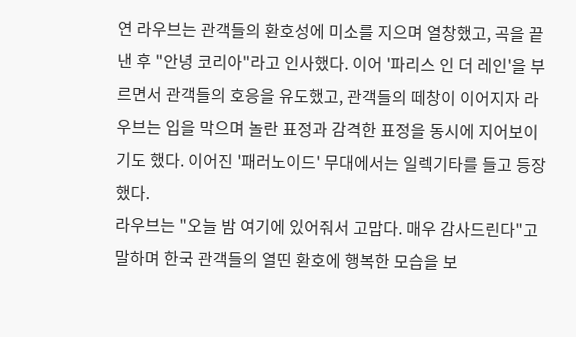연 라우브는 관객들의 환호성에 미소를 지으며 열창했고, 곡을 끝낸 후 "안녕 코리아"라고 인사했다. 이어 '파리스 인 더 레인'을 부르면서 관객들의 호응을 유도했고, 관객들의 떼창이 이어지자 라우브는 입을 막으며 놀란 표정과 감격한 표정을 동시에 지어보이기도 했다. 이어진 '패러노이드' 무대에서는 일렉기타를 들고 등장했다.
라우브는 "오늘 밤 여기에 있어줘서 고맙다. 매우 감사드린다"고 말하며 한국 관객들의 열띤 환호에 행복한 모습을 보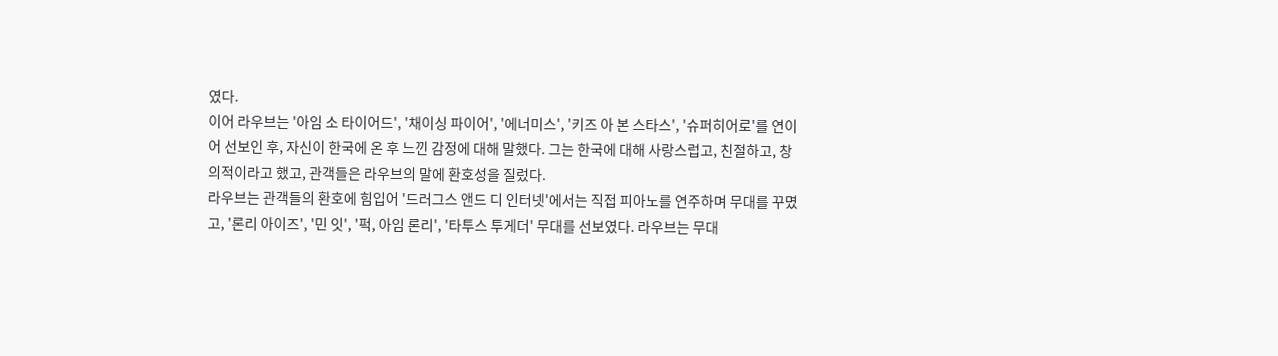였다.
이어 라우브는 '아임 소 타이어드', '채이싱 파이어', '에너미스', '키즈 아 본 스타스', '슈퍼히어로'를 연이어 선보인 후, 자신이 한국에 온 후 느낀 감정에 대해 말했다. 그는 한국에 대해 사랑스럽고, 친절하고, 창의적이라고 했고, 관객들은 라우브의 말에 환호성을 질렀다.
라우브는 관객들의 환호에 힘입어 '드러그스 앤드 디 인터넷'에서는 직접 피아노를 연주하며 무대를 꾸몄고, '론리 아이즈', '민 잇', '퍽, 아임 론리', '타투스 투게더' 무대를 선보였다. 라우브는 무대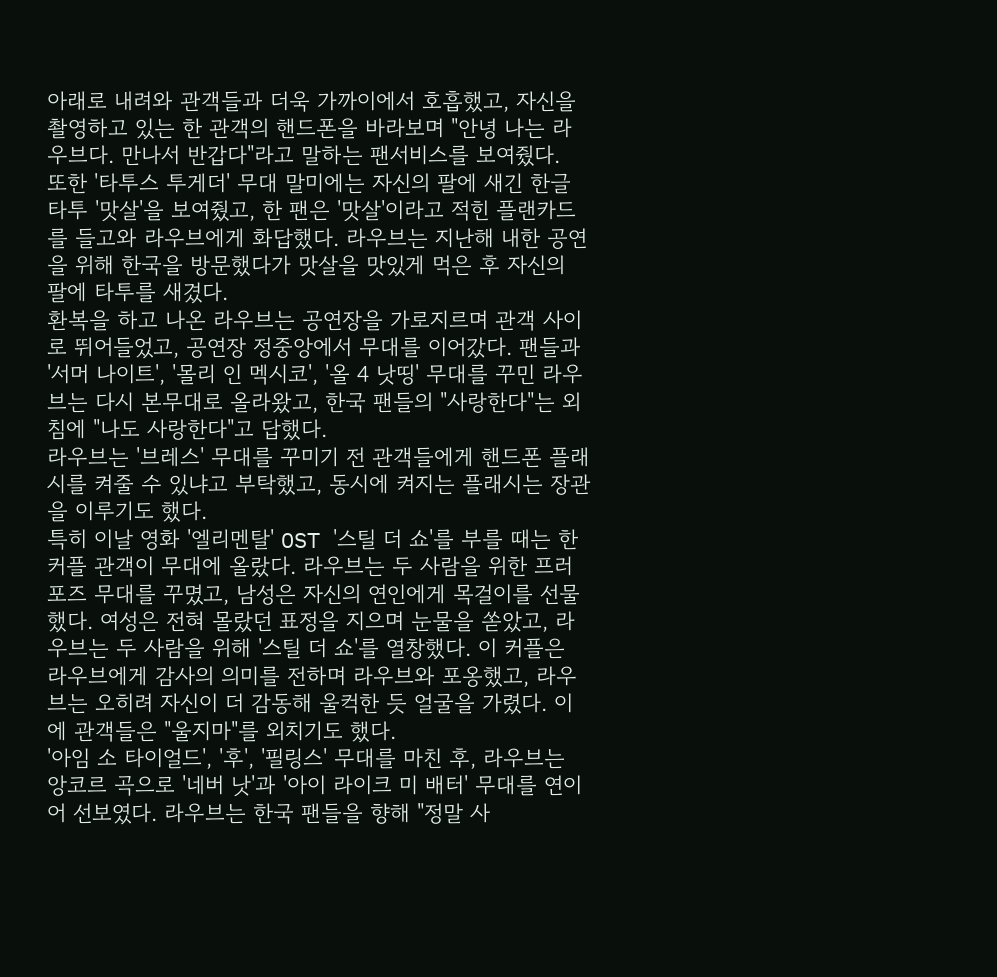아래로 내려와 관객들과 더욱 가까이에서 호흡했고, 자신을 촬영하고 있는 한 관객의 핸드폰을 바라보며 "안녕 나는 라우브다. 만나서 반갑다"라고 말하는 팬서비스를 보여줬다.
또한 '타투스 투게더' 무대 말미에는 자신의 팔에 새긴 한글 타투 '맛살'을 보여줬고, 한 팬은 '맛살'이라고 적힌 플랜카드를 들고와 라우브에게 화답했다. 라우브는 지난해 내한 공연을 위해 한국을 방문했다가 맛살을 맛있게 먹은 후 자신의 팔에 타투를 새겼다.
환복을 하고 나온 라우브는 공연장을 가로지르며 관객 사이로 뛰어들었고, 공연장 정중앙에서 무대를 이어갔다. 팬들과 '서머 나이트', '몰리 인 멕시코', '올 4 낫띵' 무대를 꾸민 라우브는 다시 본무대로 올라왔고, 한국 팬들의 "사랑한다"는 외침에 "나도 사랑한다"고 답했다.
라우브는 '브레스' 무대를 꾸미기 전 관객들에게 핸드폰 플래시를 켜줄 수 있냐고 부탁했고, 동시에 켜지는 플래시는 장관을 이루기도 했다.
특히 이날 영화 '엘리멘탈' OST '스틸 더 쇼'를 부를 때는 한 커플 관객이 무대에 올랐다. 라우브는 두 사람을 위한 프러포즈 무대를 꾸몄고, 남성은 자신의 연인에게 목걸이를 선물했다. 여성은 전혀 몰랐던 표정을 지으며 눈물을 쏟았고, 라우브는 두 사람을 위해 '스틸 더 쇼'를 열창했다. 이 커플은 라우브에게 감사의 의미를 전하며 라우브와 포옹했고, 라우브는 오히려 자신이 더 감동해 울컥한 듯 얼굴을 가렸다. 이에 관객들은 "울지마"를 외치기도 했다.
'아임 소 타이얼드', '후', '필링스' 무대를 마친 후, 라우브는 앙코르 곡으로 '네버 낫'과 '아이 라이크 미 배터' 무대를 연이어 선보였다. 라우브는 한국 팬들을 향해 "정말 사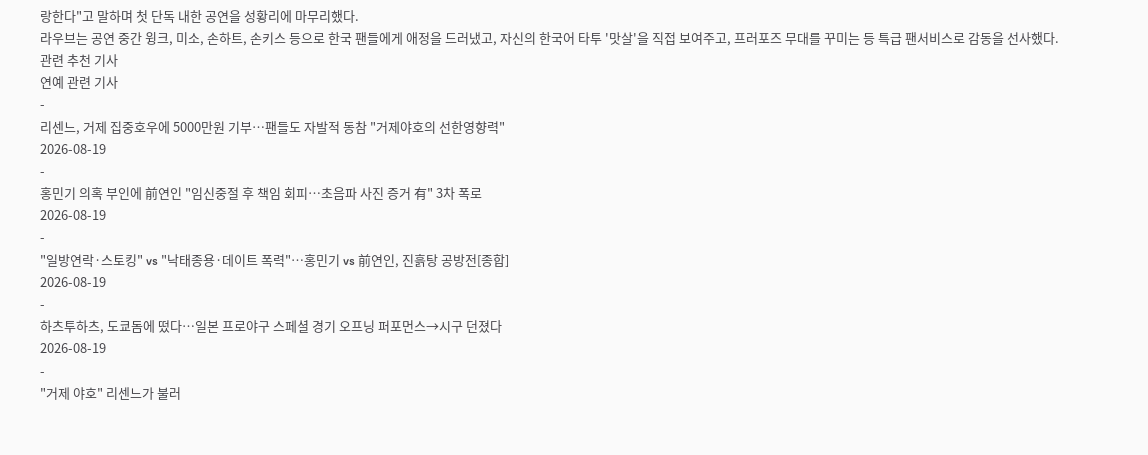랑한다"고 말하며 첫 단독 내한 공연을 성황리에 마무리했다.
라우브는 공연 중간 윙크, 미소, 손하트, 손키스 등으로 한국 팬들에게 애정을 드러냈고, 자신의 한국어 타투 '맛살'을 직접 보여주고, 프러포즈 무대를 꾸미는 등 특급 팬서비스로 감동을 선사했다.
관련 추천 기사
연예 관련 기사
-
리센느, 거제 집중호우에 5000만원 기부…팬들도 자발적 동참 "거제야호의 선한영향력"
2026-08-19
-
홍민기 의혹 부인에 前연인 "임신중절 후 책임 회피…초음파 사진 증거 有" 3차 폭로
2026-08-19
-
"일방연락·스토킹" vs "낙태종용·데이트 폭력"…홍민기 vs 前연인, 진흙탕 공방전[종합]
2026-08-19
-
하츠투하츠, 도쿄돔에 떴다…일본 프로야구 스페셜 경기 오프닝 퍼포먼스→시구 던졌다
2026-08-19
-
"거제 야호" 리센느가 불러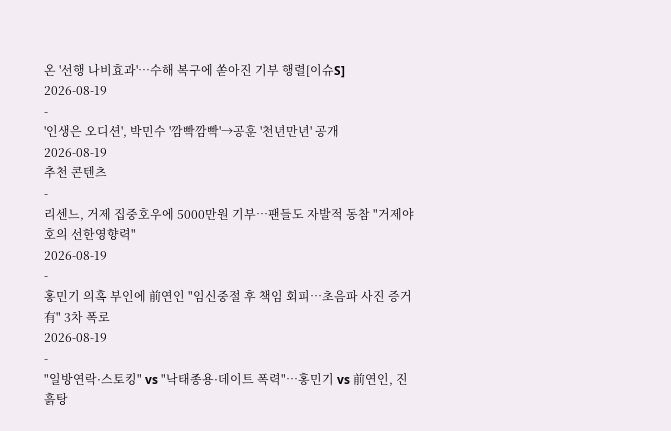온 '선행 나비효과'…수해 복구에 쏟아진 기부 행렬[이슈S]
2026-08-19
-
'인생은 오디션', 박민수 '깜빡깜빡'→공훈 '천년만년' 공개
2026-08-19
추천 콘텐츠
-
리센느, 거제 집중호우에 5000만원 기부…팬들도 자발적 동참 "거제야호의 선한영향력"
2026-08-19
-
홍민기 의혹 부인에 前연인 "임신중절 후 책임 회피…초음파 사진 증거 有" 3차 폭로
2026-08-19
-
"일방연락·스토킹" vs "낙태종용·데이트 폭력"…홍민기 vs 前연인, 진흙탕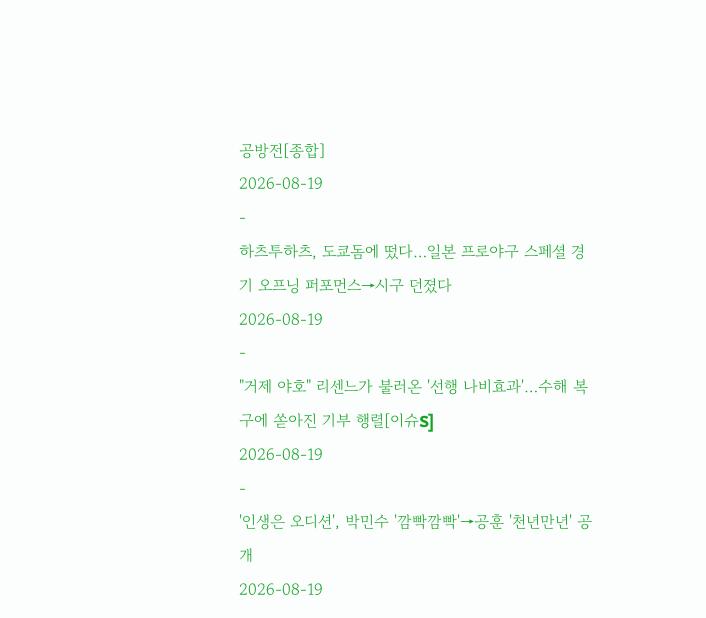공방전[종합]
2026-08-19
-
하츠투하츠, 도쿄돔에 떴다…일본 프로야구 스페셜 경기 오프닝 퍼포먼스→시구 던졌다
2026-08-19
-
"거제 야호" 리센느가 불러온 '선행 나비효과'…수해 복구에 쏟아진 기부 행렬[이슈S]
2026-08-19
-
'인생은 오디션', 박민수 '깜빡깜빡'→공훈 '천년만년' 공개
2026-08-19